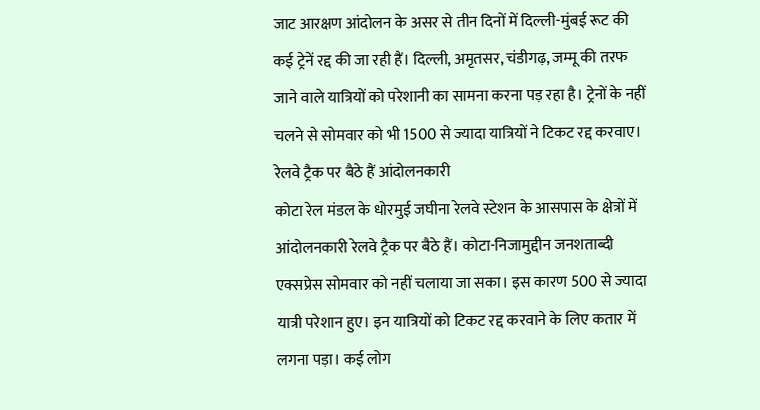जाट आरक्षण आंदोलन के असर से तीन दिनों में दिल्ली-मुंबई रूट की कई ट्रेनें रद्द की जा रही हैं। दिल्ली, अमृतसर, चंडीगढ़, जम्मू की तरफ जाने वाले यात्रियों को परेशानी का सामना करना पड़ रहा है। ट्रेनों के नहीं चलने से सोमवार को भी 1500 से ज्यादा यात्रियों ने टिकट रद्द करवाए।
रेलवे ट्रैक पर बैठे हैं आंदोलनकारी
कोटा रेल मंडल के धोरमुई जघीना रेलवे स्टेशन के आसपास के क्षेत्रों में आंदोलनकारी रेलवे ट्रैक पर बैठे हैं। कोटा-निजामुद्दीन जनशताब्दी एक्सप्रेस सोमवार को नहीं चलाया जा सका। इस कारण 500 से ज्यादा यात्री परेशान हुए। इन यात्रियों को टिकट रद्द करवाने के लिए कतार में लगना पड़ा। कई लोग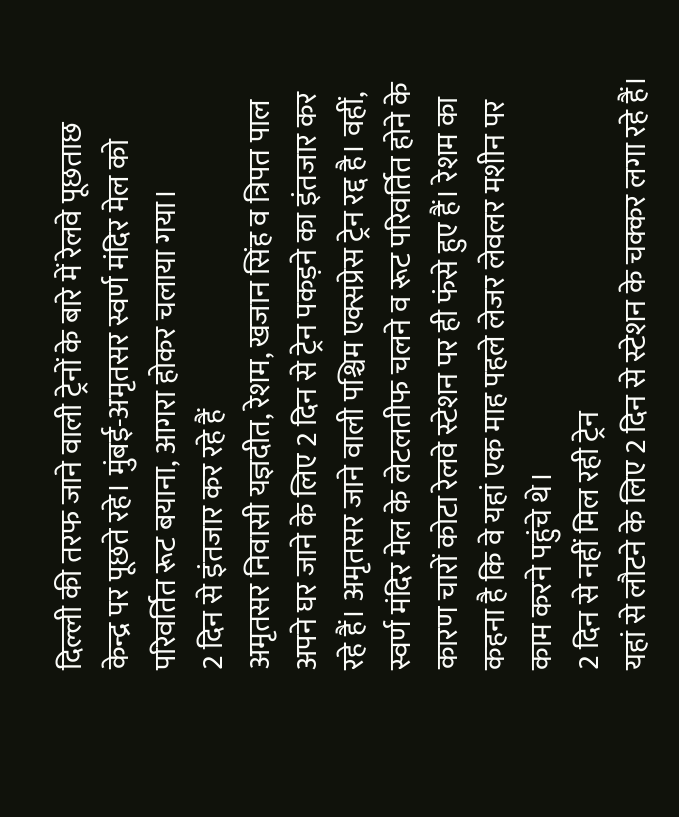दिल्ली की तरफ जाने वाली ट्रेनों के बारे में रेलवे पूछताछ केन्द्र पर पूछते रहे। मुंबई-अमृतसर स्वर्ण मंदिर मेल को परिवर्तित रूट बयाना, आगरा होकर चलाया गया।
2 दिन से इंतजार कर रहे हैं
अमृतसर निवासी यज्ञदीत, रेशम, खजान सिंह व त्रिपत पाल अपने घर जाने के लिए 2 दिन से ट्रेन पकड़ने का इंतजार कर रहे हैं। अमृतसर जाने वाली पश्चिम एक्सप्रेस ट्रेन रद्द है। वहीं, स्वर्ण मंदिर मेल के लेटलतीफ चलने व रूट परिवर्तित होने के कारण चारों कोटा रेलवे स्टेशन पर ही फंसे हुए हैं। रेशम का कहना है कि वे यहां एक माह पहले लेजर लेवलर मशीन पर काम करने पहुंचे थे।
2 दिन से नहीं मिल रही ट्रेन
यहां से लौटने के लिए 2 दिन से स्टेशन के चक्कर लगा रहे हैं।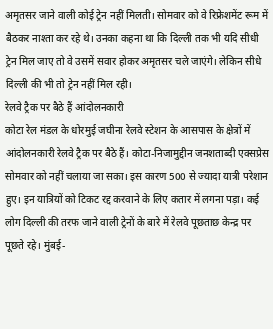अमृतसर जाने वाली कोई ट्रेन नहीं मिलती। सोमवार को वे रिफ्रेशमेंट रूम में बैठकर नाश्ता कर रहे थे। उनका कहना था कि दिल्ली तक भी यदि सीधी ट्रेन मिल जाए तो वे उसमें सवार होकर अमृतसर चले जाएंगे। लेकिन सीधे दिल्ली की भी तो ट्रेन नहीं मिल रही।
रेलवे ट्रैक पर बैठे हैं आंदोलनकारी
कोटा रेल मंडल के धोरमुई जघीना रेलवे स्टेशन के आसपास के क्षेत्रों में आंदोलनकारी रेलवे ट्रैक पर बैठे हैं। कोटा-निजामुद्दीन जनशताब्दी एक्सप्रेस सोमवार को नहीं चलाया जा सका। इस कारण 500 से ज्यादा यात्री परेशान हुए। इन यात्रियों को टिकट रद्द करवाने के लिए कतार में लगना पड़ा। कई लोग दिल्ली की तरफ जाने वाली ट्रेनों के बारे में रेलवे पूछताछ केन्द्र पर पूछते रहे। मुंबई-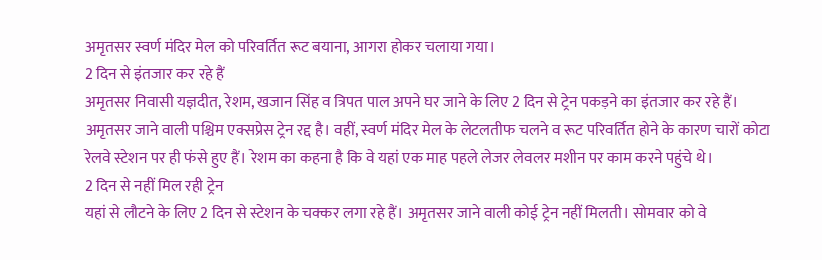अमृतसर स्वर्ण मंदिर मेल को परिवर्तित रूट बयाना, आगरा होकर चलाया गया।
2 दिन से इंतजार कर रहे हैं
अमृतसर निवासी यज्ञदीत, रेशम, खजान सिंह व त्रिपत पाल अपने घर जाने के लिए 2 दिन से ट्रेन पकड़ने का इंतजार कर रहे हैं। अमृतसर जाने वाली पश्चिम एक्सप्रेस ट्रेन रद्द है। वहीं, स्वर्ण मंदिर मेल के लेटलतीफ चलने व रूट परिवर्तित होने के कारण चारों कोटा रेलवे स्टेशन पर ही फंसे हुए हैं। रेशम का कहना है कि वे यहां एक माह पहले लेजर लेवलर मशीन पर काम करने पहुंचे थे।
2 दिन से नहीं मिल रही ट्रेन
यहां से लौटने के लिए 2 दिन से स्टेशन के चक्कर लगा रहे हैं। अमृतसर जाने वाली कोई ट्रेन नहीं मिलती। सोमवार को वे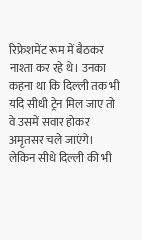रिफ्रेशमेंट रूम में बैठकर नाश्ता कर रहे थे। उनका कहना था कि दिल्ली तक भी यदि सीधी ट्रेन मिल जाए तो वे उसमें सवार होकर अमृतसर चले जाएंगे। लेकिन सीधे दिल्ली की भी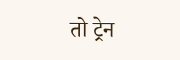तो ट्रेन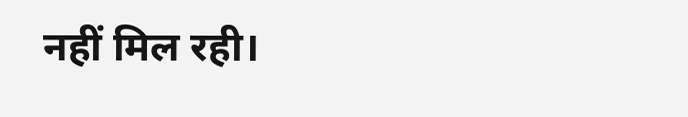नहीं मिल रही।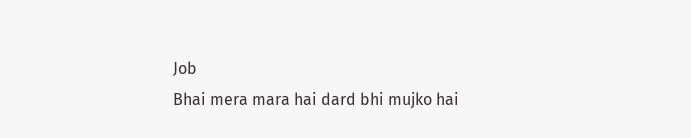Job
Bhai mera mara hai dard bhi mujko hai